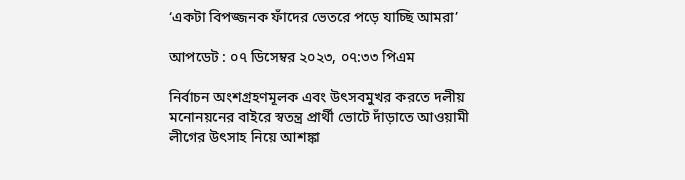‘একটা বিপজ্জনক ফাঁদের ভেতরে পড়ে যাচ্ছি আমরা’

আপডেট : ০৭ ডিসেম্বর ২০২৩, ০৭:৩৩ পিএম

নির্বাচন অংশগ্রহণমূলক এবং উৎসবমুখর করতে দলীয় মনোনয়নের বাইরে স্বতন্ত্র প্রার্থী ভোটে দাঁড়াতে আওয়ামী লীগের উৎসাহ নিয়ে আশঙ্কা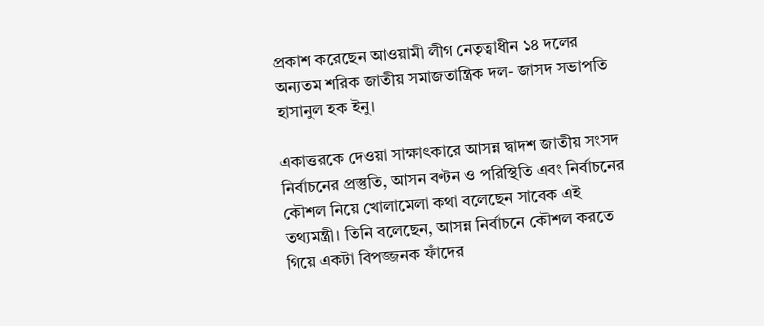প্রকাশ করেছেন আওয়ামী লীগ নেতৃত্বাধীন ১৪ দলের অন্যতম শরিক জাতীয় সমাজতান্ত্রিক দল- জাসদ সভাপতি হাসানুল হক ইনু।

একাত্তরকে দেওয়া সাক্ষাৎকারে আসন্ন দ্বাদশ জাতীয় সংসদ নির্বাচনের প্রস্তুতি, আসন বণ্টন ও পরিস্থিতি এবং নির্বাচনের কৌশল নিয়ে খোলামেলা কথা বলেছেন সাবেক এই তথ্যমন্ত্রী। তিনি বলেছেন, আসন্ন নির্বাচনে কৌশল করতে গিয়ে একটা বিপজ্জনক ফাঁদের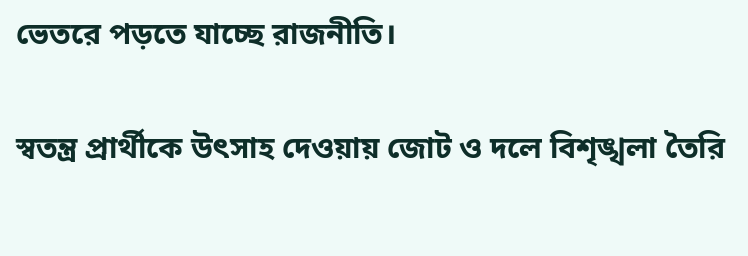ভেতরে পড়তে যাচ্ছে রাজনীতি।

স্বতন্ত্র প্রার্থীকে উৎসাহ দেওয়ায় জোট ও দলে বিশৃঙ্খলা তৈরি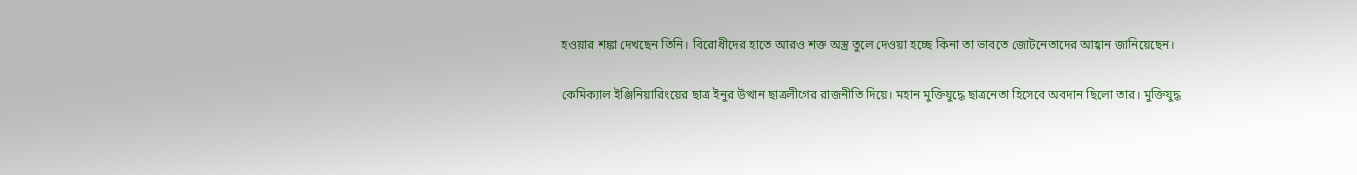হওয়ার শঙ্কা দেখছেন তিনি। বিরোধীদের হাতে আরও শক্ত অস্ত্র তুলে দেওয়া হচ্ছে কিনা তা ভাবতে জোটনেতাদের আহ্বান জানিয়েছেন।

কেমিক্যাল ইঞ্জিনিয়ারিংয়ের ছাত্র ইনুর উত্থান ছাত্রলীগের রাজনীতি দিয়ে। মহান মুক্তিযুদ্ধে ছাত্রনেতা হিসেবে অবদান ছিলো তার। মুক্তিযুদ্ধ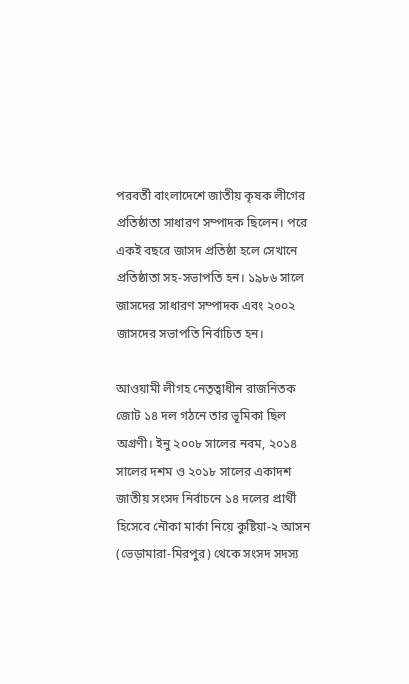পরবর্তী বাংলাদেশে জাতীয় কৃষক লীগের প্রতিষ্ঠাতা সাধারণ সম্পাদক ছিলেন। পরে একই বছরে জাসদ প্রতিষ্ঠা হলে সেখানে প্রতিষ্ঠাতা সহ-সভাপতি হন। ১৯৮৬ সালে জাসদের সাধারণ সম্পাদক এবং ২০০২ জাসদের সভাপতি নির্বাচিত হন।

আওয়ামী লীগহ নেতৃত্বাধীন রাজনিতক জোট ১৪ দল গঠনে তার ভূমিকা ছিল অগ্রণী। ইনু ২০০৮ সালের নবম, ২০১৪ সালের দশম ও ২০১৮ সালের একাদশ জাতীয় সংসদ নির্বাচনে ১৪ দলের প্রার্থী হিসেবে নৌকা মার্কা নিয়ে কুষ্টিয়া-২ আসন (ভেড়ামারা-মিরপুর) থেকে সংসদ সদস্য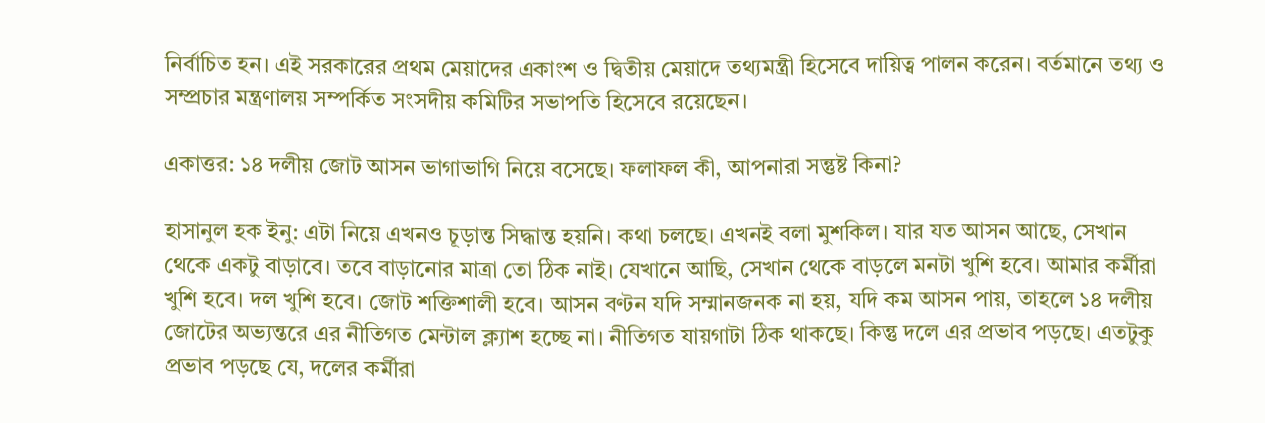নির্বাচিত হন। এই সরকারের প্রথম মেয়াদের একাংশ ও দ্বিতীয় মেয়াদে তথ্যমন্ত্রী হিসেবে দায়িত্ব পালন করেন। বর্তমানে তথ্য ও সম্প্রচার মন্ত্রণালয় সম্পর্কিত সংসদীয় কমিটির সভাপতি হিসেবে রয়েছেন।

একাত্তর: ১৪ দলীয় জোট আসন ভাগাভাগি নিয়ে বসেছে। ফলাফল কী, আপনারা সন্তুষ্ট কিনা?

হাসানুল হক ইনু: এটা নিয়ে এখনও চূড়ান্ত সিদ্ধান্ত হয়নি। কথা চলছে। এখনই বলা মুশকিল। যার যত আসন আছে, সেখান থেকে একটু বাড়াবে। তবে বাড়ানোর মাত্রা তো ঠিক নাই। যেখানে আছি, সেখান থেকে বাড়লে মনটা খুশি হবে। আমার কর্মীরা খুশি হবে। দল খুশি হবে। জোট শক্তিশালী হবে। আসন বণ্টন যদি সম্মানজনক না হয়, যদি কম আসন পায়, তাহলে ১৪ দলীয় জোটের অভ্যন্তরে এর নীতিগত মেন্টাল ক্ল্যাশ হচ্ছে না। নীতিগত যায়গাটা ঠিক থাকছে। কিন্তু দলে এর প্রভাব পড়ছে। এতটুকু প্রভাব পড়ছে যে, দলের কর্মীরা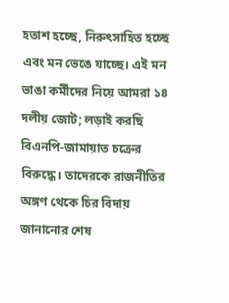হতাশ হচ্ছে, নিরুৎসাহিত হচ্ছে এবং মন ভেঙে যাচ্ছে। এই মন ভাঙা কর্মীদের নিয়ে আমরা ১৪ দলীয় জোট; লড়াই করছি বিএনপি-জামায়াত চক্রের বিরুদ্ধে। তাদেরকে রাজনীতির অঙ্গণ থেকে চির বিদায় জানানোর শেষ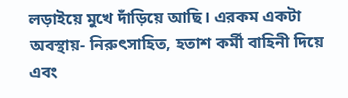লড়াইয়ে মুখে দাঁড়িয়ে আছি। এরকম একটা অবস্থায়- নিরুৎসাহিত, হতাশ কর্মী বাহিনী দিয়ে এবং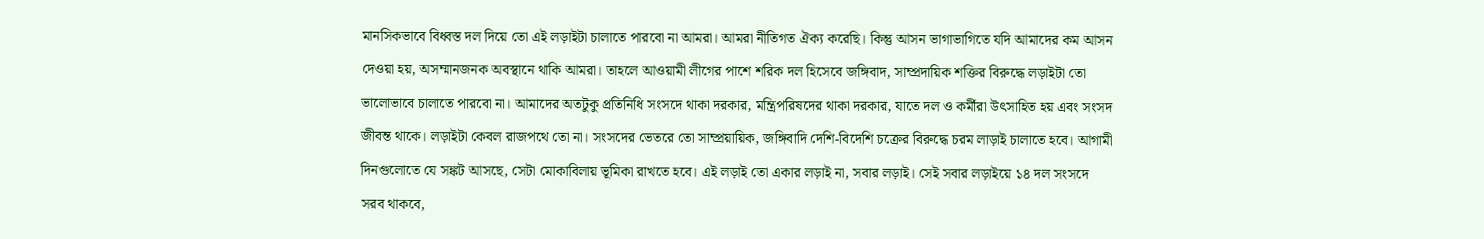মানসিকভাবে বিধ্বস্ত দল দিয়ে তো এই লড়াইটা চালাতে পারবো না আমরা। আমরা নীতিগত ঐক্য করেছি। কিন্তু আসন ভাগাভাগিতে যদি আমাদের কম আসন দেওয়া হয়, অসম্মানজনক অবস্থানে থাকি আমরা। তাহলে আওয়ামী লীগের পাশে শরিক দল হিসেবে জঙ্গিবাদ, সাম্প্রদায়িক শক্তির বিরুদ্ধে লড়াইটা তো ভালোভাবে চালাতে পারবো না। আমাদের অতটুকু প্রতিনিধি সংসদে থাকা দরকার, মন্ত্রিপরিষদের থাকা দরকার, যাতে দল ও কর্মীরা উৎসাহিত হয় এবং সংসদ জীবন্ত থাকে। লড়াইটা কেবল রাজপথে তো না। সংসদের ভেতরে তো সাম্প্রয়ায়িক, জঙ্গিবাদি দেশি-বিদেশি চক্রের বিরুদ্ধে চরম লাড়াই চালাতে হবে। আগামী দিনগুলোতে যে সঙ্কট আসছে, সেটা মোকাবিলায় ভূমিকা রাখতে হবে। এই লড়াই তো একার লড়াই না, সবার লড়াই। সেই সবার লড়াইয়ে ১৪ দল সংসদে সরব থাকবে,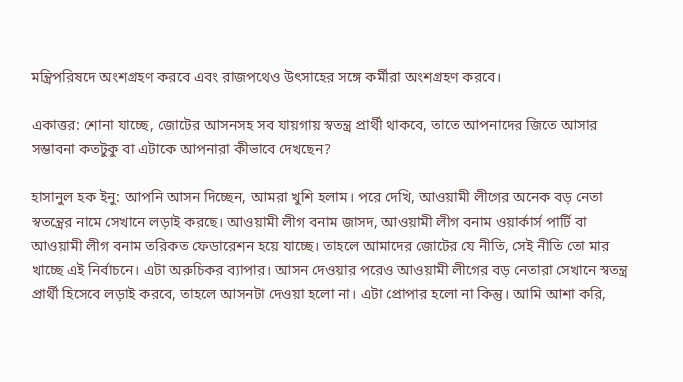মন্ত্রিপরিষদে অংশগ্রহণ করবে এবং রাজপথেও উৎসাহের সঙ্গে কর্মীরা অংশগ্রহণ করবে।

একাত্তর: শোনা যাচ্ছে, জোটের আসনসহ সব যায়গায় স্বতন্ত্র প্রার্থী থাকবে, তাতে আপনাদের জিতে আসার সম্ভাবনা কতটুকু বা এটাকে আপনারা কীভাবে দেখছেন?

হাসানুল হক ইনু: আপনি আসন দিচ্ছেন, আমরা খুশি হলাম। পরে দেখি, আওয়ামী লীগের অনেক বড় নেতা স্বতন্ত্রের নামে সেখানে লড়াই করছে। আওয়ামী লীগ বনাম জাসদ, আওয়ামী লীগ বনাম ওয়ার্কার্স পার্টি বা আওয়ামী লীগ বনাম তরিকত ফেডারেশন হয়ে যাচ্ছে। তাহলে আমাদের জোটের যে নীতি, সেই নীতি তো মার খাচ্ছে এই নির্বাচনে। এটা অরুচিকর ব্যাপার। আসন দেওয়ার পরেও আওয়ামী লীগের বড় নেতারা সেখানে স্বতন্ত্র প্রার্থী হিসেবে লড়াই করবে, তাহলে আসনটা দেওয়া হলো না। এটা প্রোপার হলো না কিন্তু। আমি আশা করি,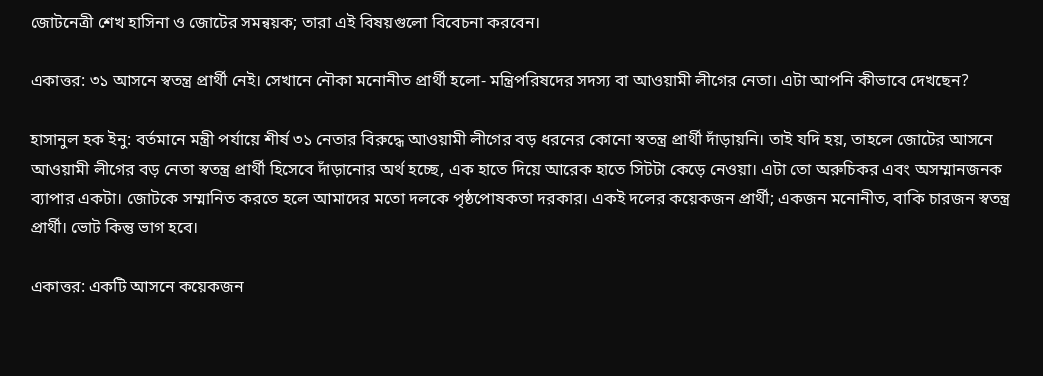জোটনেত্রী শেখ হাসিনা ও জোটের সমন্বয়ক; তারা এই বিষয়গুলো বিবেচনা করবেন।

একাত্তর: ৩১ আসনে স্বতন্ত্র প্রার্থী নেই। সেখানে নৌকা মনোনীত প্রার্থী হলো- মন্ত্রিপরিষদের সদস্য বা আওয়ামী লীগের নেতা। এটা আপনি কীভাবে দেখছেন?

হাসানুল হক ইনু: বর্তমানে মন্ত্রী পর্যায়ে শীর্ষ ৩১ নেতার বিরুদ্ধে আওয়ামী লীগের বড় ধরনের কোনো স্বতন্ত্র প্রার্থী দাঁড়ায়নি। তাই যদি হয়, তাহলে জোটের আসনে আওয়ামী লীগের বড় নেতা স্বতন্ত্র প্রার্থী হিসেবে দাঁড়ানোর অর্থ হচ্ছে, এক হাতে দিয়ে আরেক হাতে সিটটা কেড়ে নেওয়া। এটা তো অরুচিকর এবং অসম্মানজনক ব্যাপার একটা। জোটকে সম্মানিত করতে হলে আমাদের মতো দলকে পৃষ্ঠপোষকতা দরকার। একই দলের কয়েকজন প্রার্থী; একজন মনোনীত, বাকি চারজন স্বতন্ত্র প্রার্থী। ভোট কিন্তু ভাগ হবে।

একাত্তর: একটি আসনে কয়েকজন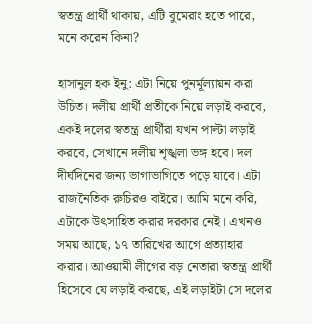স্বতন্ত্র প্রার্থী থাকায়, এটি বুমেরাং হতে পারে, মনে করেন কিনা?

হাসানুল হক ইনু: এটা নিয়ে পুনর্মূল্যায়ন করা উচিত। দলীয় প্রার্থী প্রতীকে নিয়ে লড়াই করবে, একই দলের স্বতন্ত্র প্রার্থীরা যখন পাল্টা লড়াই করবে, সেখানে দলীয় শৃঙ্খলা ভঙ্গ হবে। দল দীর্ঘদিনের জন্য ভাগাভাগিতে পড়ে যাবে। এটা রাজনৈতিক রুচিরও বাইরে। আমি মনে করি, এটাকে উৎসাহিত করার দরকার নেই। এখনও সময় আছে, ১৭ তারিখের আগে প্রত্যাহার করার। আওয়ামী লীগের বড় নেতারা স্বতন্ত্র প্রার্থী হিসেবে যে লড়াই করছে, এই লড়াইটা সে দলের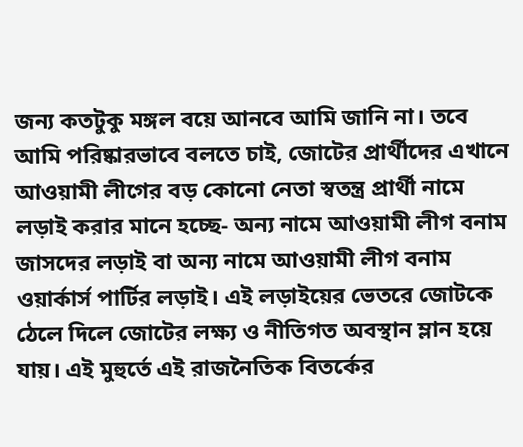জন্য কতটুকু মঙ্গল বয়ে আনবে আমি জানি না। তবে আমি পরিষ্কারভাবে বলতে চাই, জোটের প্রার্থীদের এখানে আওয়ামী লীগের বড় কোনো নেতা স্বতন্ত্র প্রার্থী নামে লড়াই করার মানে হচ্ছে- অন্য নামে আওয়ামী লীগ বনাম জাসদের লড়াই বা অন্য নামে আওয়ামী লীগ বনাম ওয়ার্কার্স পার্টির লড়াই। এই লড়াইয়ের ভেতরে জোটকে ঠেলে দিলে জোটের লক্ষ্য ও নীতিগত অবস্থান ম্লান হয়ে যায়। এই মুহুর্তে এই রাজনৈতিক বিতর্কের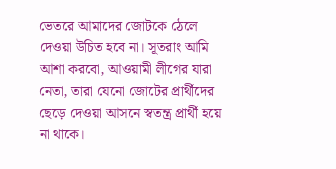ভেতরে আমাদের জোটকে ঠেলে দেওয়া উচিত হবে না। সূতরাং আমি আশা করবো, আওয়ামী লীগের যারা নেতা, তারা যেনো জোটের প্রার্থীদের ছেড়ে দেওয়া আসনে স্বতন্ত্র প্রার্থী হয়ে না থাকে।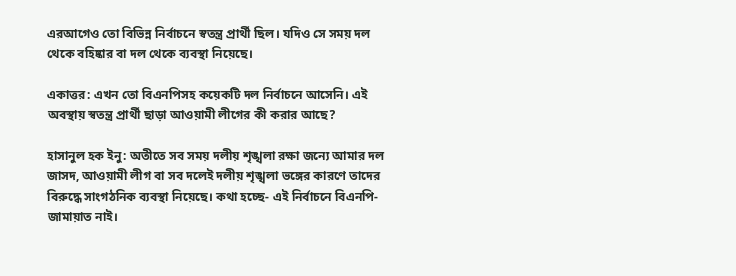এরআগেও তো বিভিন্ন নির্বাচনে স্বতন্ত্র প্রার্থী ছিল। যদিও সে সময় দল থেকে বহিষ্কার বা দল থেকে ব্যবস্থা নিয়েছে।

একাত্তর: এখন তো বিএনপিসহ কয়েকটি দল নির্বাচনে আসেনি। এই অবস্থায় স্বতন্ত্র প্রার্থী ছাড়া আওয়ামী লীগের কী করার আছে?

হাসানুল হক ইনু: অতীতে সব সময় দলীয় শৃঙ্খলা রক্ষা জন্যে আমার দল জাসদ, আওয়ামী লীগ বা সব দলেই দলীয় শৃঙ্খলা ভঙ্গের কারণে তাদের বিরুদ্ধে সাংগঠনিক ব্যবস্থা নিয়েছে। কথা হচ্ছে- এই নির্বাচনে বিএনপি-জামায়াত নাই।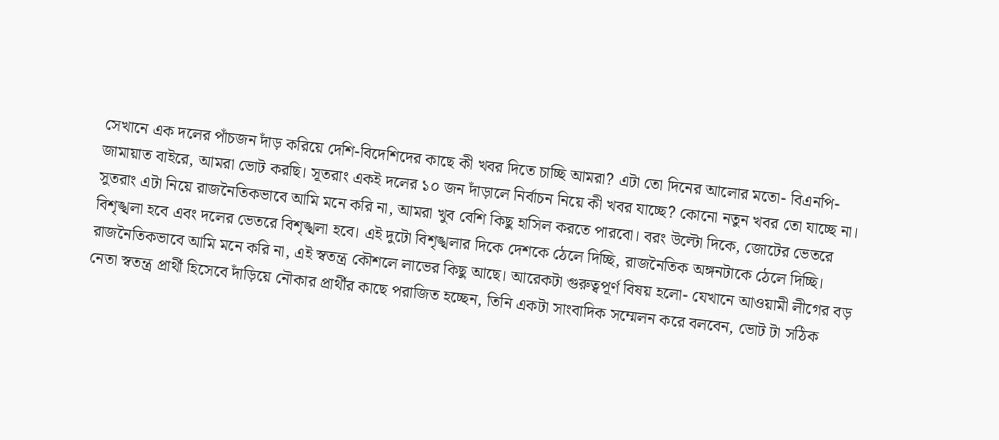সেখানে এক দলের পাঁচজন দাঁড় করিয়ে দেশি-বিদেশিদের কাছে কী খবর দিতে চাচ্ছি আমরা? এটা তো দিনের আলোর মতো- বিএনপি-জামায়াত বাইরে, আমরা ভোট করছি। সূতরাং একই দলের ১০ জন দাঁড়ালে নির্বাচন নিয়ে কী খবর যাচ্ছে? কোনো নতুন খবর তো যাচ্ছে না। সুতরাং এটা নিয়ে রাজনৈতিকভাবে আমি মনে করি না, আমরা খুব বেশি কিছু হাসিল করতে পারবো। বরং উল্টো দিকে, জোটের ভেতরে বিশৃঙ্খলা হবে এবং দলের ভেতরে বিশৃঙ্খলা হবে। এই দুটো বিশৃঙ্খলার দিকে দেশকে ঠেলে দিচ্ছি, রাজনৈতিক অঙ্গনটাকে ঠেলে দিচ্ছি। রাজনৈতিকভাবে আমি মনে করি না, এই স্বতন্ত্র কৌশলে লাভের কিছু আছে। আরেকটা গুরুত্বপূর্ণ বিষয় হলো- যেখানে আওয়ামী লীগের বড় নেতা স্বতন্ত্র প্রার্থী হিসেবে দাঁড়িয়ে নৌকার প্রার্থীর কাছে পরাজিত হচ্ছেন, তিনি একটা সাংবাদিক সম্মেলন করে বলবেন, ভোট টা সঠিক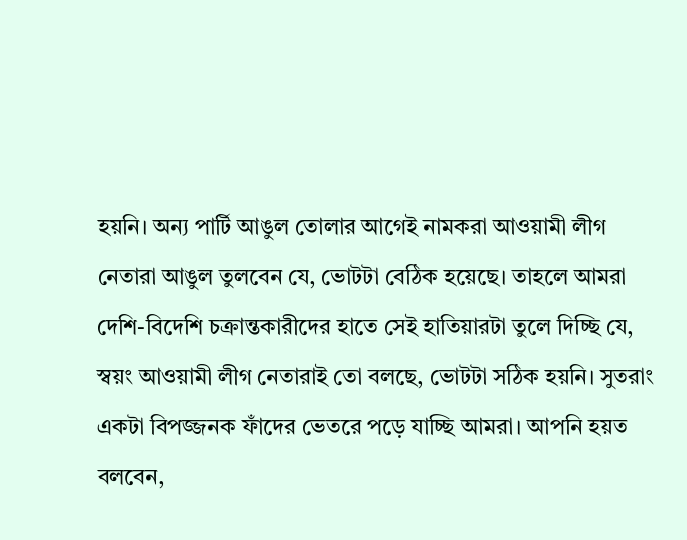হয়নি। অন্য পার্টি আঙুল তোলার আগেই নামকরা আওয়ামী লীগ নেতারা আঙুল তুলবেন যে, ভোটটা বেঠিক হয়েছে। তাহলে আমরা দেশি-বিদেশি চক্রান্তকারীদের হাতে সেই হাতিয়ারটা তুলে দিচ্ছি যে, স্বয়ং আওয়ামী লীগ নেতারাই তো বলছে, ভোটটা সঠিক হয়নি। সুতরাং একটা বিপজ্জনক ফাঁদের ভেতরে পড়ে যাচ্ছি আমরা। আপনি হয়ত বলবেন,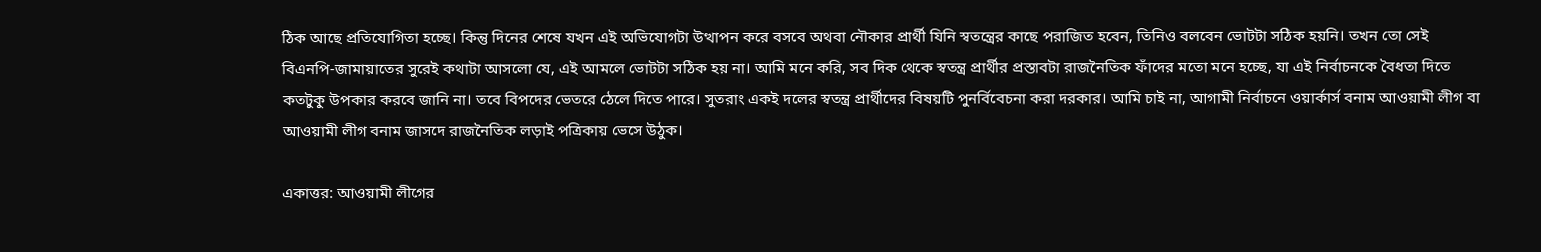ঠিক আছে প্রতিযোগিতা হচ্ছে। কিন্তু দিনের শেষে যখন এই অভিযোগটা উত্থাপন করে বসবে অথবা নৌকার প্রার্থী যিনি স্বতন্ত্রের কাছে পরাজিত হবেন, তিনিও বলবেন ভোটটা সঠিক হয়নি। তখন তো সেই বিএনপি-জামায়াতের সুরেই কথাটা আসলো যে, এই আমলে ভোটটা সঠিক হয় না। আমি মনে করি, সব দিক থেকে স্বতন্ত্র প্রার্থীর প্রস্তাবটা রাজনৈতিক ফাঁদের মতো মনে হচ্ছে, যা এই নির্বাচনকে বৈধতা দিতে কতটুকু উপকার করবে জানি না। তবে বিপদের ভেতরে ঠেলে দিতে পারে। সুতরাং একই দলের স্বতন্ত্র প্রার্থীদের বিষয়টি পুনর্বিবেচনা করা দরকার। আমি চাই না, আগামী নির্বাচনে ওয়ার্কার্স বনাম আওয়ামী লীগ বা আওয়ামী লীগ বনাম জাসদে রাজনৈতিক লড়াই পত্রিকায় ভেসে উঠুক।

একাত্তর: আওয়ামী লীগের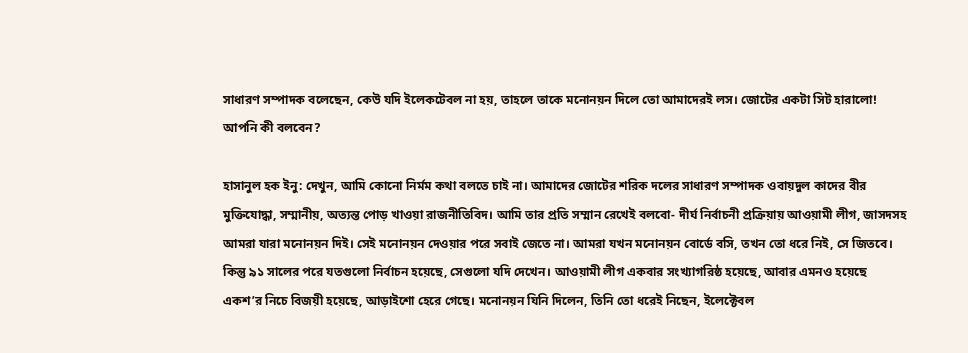সাধারণ সম্পাদক বলেছেন, কেউ যদি ইলেকটেবল না হয়, তাহলে তাকে মনোনয়ন দিলে তো আমাদেরই লস। জোটের একটা সিট হারালো! আপনি কী বলবেন?

হাসানুল হক ইনু: দেখুন, আমি কোনো নির্মম কথা বলতে চাই না। আমাদের জোটের শরিক দলের সাধারণ সম্পাদক ওবায়দুল কাদের বীর মুক্তিযোদ্ধা, সম্মানীয়, অত্যন্ত পোড় খাওয়া রাজনীতিবিদ। আমি তার প্রতি সম্মান রেখেই বলবো- দীর্ঘ নির্বাচনী প্রক্রিয়ায় আওয়ামী লীগ, জাসদসহ আমরা যারা মনোনয়ন দিই। সেই মনোনয়ন দেওয়ার পরে সবাই জেতে না। আমরা যখন মনোনয়ন বোর্ডে বসি, তখন তো ধরে নিই, সে জিতবে। কিন্তু ৯১ সালের পরে যতগুলো নির্বাচন হয়েছে, সেগুলো যদি দেখেন। আওয়ামী লীগ একবার সংখ্যাগরিষ্ঠ হয়েছে, আবার এমনও হয়েছে একশ’র নিচে বিজয়ী হয়েছে, আড়াইশো হেরে গেছে। মনোনয়ন যিনি দিলেন, তিনি তো ধরেই নিছেন, ইলেক্টেবল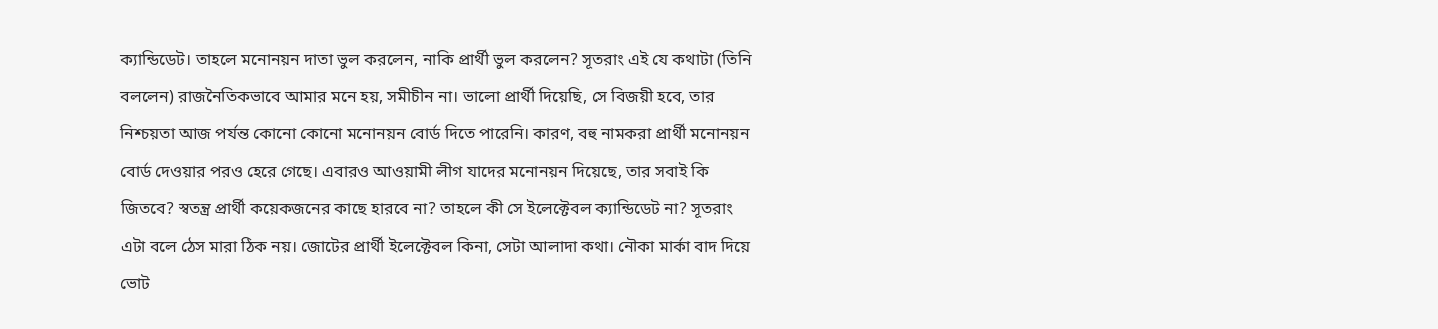ক্যান্ডিডেট। তাহলে মনোনয়ন দাতা ভুল করলেন, নাকি প্রার্থী ভুল করলেন? সূতরাং এই যে কথাটা (তিনি বললেন) রাজনৈতিকভাবে আমার মনে হয়, সমীচীন না। ভালো প্রার্থী দিয়েছি, সে বিজয়ী হবে, তার নিশ্চয়তা আজ পর্যন্ত কোনো কোনো মনোনয়ন বোর্ড দিতে পারেনি। কারণ, বহু নামকরা প্রার্থী মনোনয়ন বোর্ড দেওয়ার পরও হেরে গেছে। এবারও আওয়ামী লীগ যাদের মনোনয়ন দিয়েছে, তার সবাই কি জিতবে? স্বতন্ত্র প্রার্থী কয়েকজনের কাছে হারবে না? তাহলে কী সে ইলেক্টেবল ক্যান্ডিডেট না? সূতরাং এটা বলে ঠেস মারা ঠিক নয়। জোটের প্রার্থী ইলেক্টেবল কিনা, সেটা আলাদা কথা। নৌকা মার্কা বাদ দিয়ে ভোট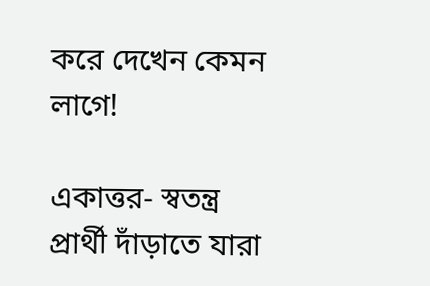করে দেখেন কেমন লাগে!

একাত্তর- স্বতন্ত্র প্রার্থী দাঁড়াতে যারা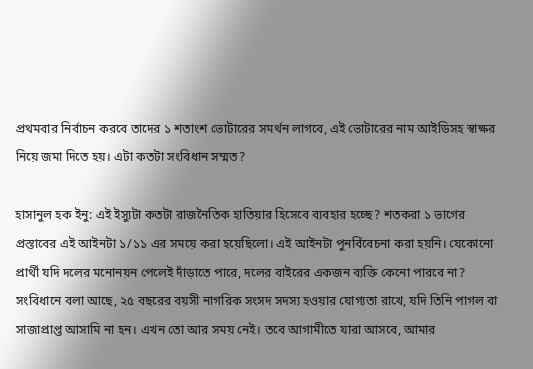প্রথমবার নির্বাচন করবে তাদের ১ শতাংশ ভোটারের সমর্থন লাগবে, এই ভোটারের নাম আইডিসহ স্বাক্ষর নিয়ে জমা দিতে হয়। এটা কতটা সংবিধান সম্মত?

হাসানুল হক ইনু: এই ইস্যুটা কতটা রাজনৈতিক হাতিয়ার হিসেবে ব্যবহার হচ্ছে? শতকরা ১ ভাগের প্রস্তাবের এই আইনটা ১/১১ এর সময়ে করা হয়েছিলো। এই আইনটা পুনর্বিবেচনা করা হয়নি। যেকোনো প্রার্থী যদি দলের মনোনয়ন পেলেই দাঁড়াতে পারে, দলের বাইরের একজন ব্যক্তি কেনো পারবে না? সংবিধানে বলা আছে, ২৫ বছরের বয়সী নাগরিক সংসদ সদস্য হওয়ার যোগ্যতা রাখে, যদি তিনি পাগল বা সাজাপ্রাপ্ত আসামি না হন। এখন তো আর সময় নেই। তবে আগামীতে যারা আসবে, আমার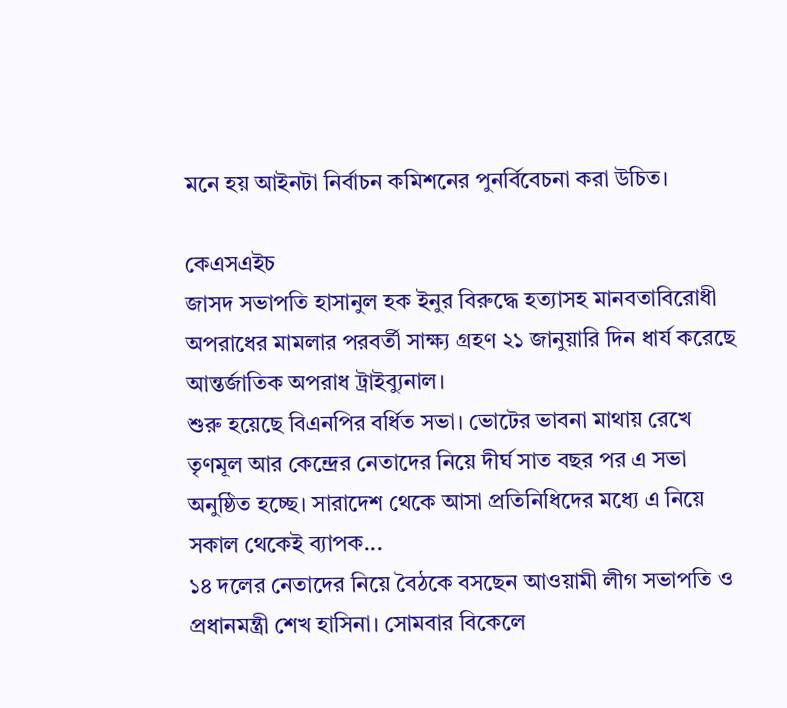মনে হয় আইনটা নির্বাচন কমিশনের পুনর্বিবেচনা করা উচিত।

কেএসএইচ
জাসদ সভাপতি হাসানুল হক ইনুর বিরুদ্ধে হত্যাসহ মানবতাবিরোধী অপরাধের মামলার পরবর্তী সাক্ষ্য গ্রহণ ২১ জানুয়ারি দিন ধার্য করেছে আন্তর্জাতিক অপরাধ ট্রাইব্যুনাল।
শুরু হয়েছে বিএনপির বর্ধিত সভা। ভোটের ভাবনা মাথায় রেখে তৃণমূল আর কেন্দ্রের নেতাদের নিয়ে দীর্ঘ সাত বছর পর এ সভা অনুষ্ঠিত হচ্ছে। সারাদেশ থেকে আসা প্রতিনিধিদের মধ্যে এ নিয়ে সকাল থেকেই ব্যাপক...
১৪ দলের নেতাদের নিয়ে বৈঠকে বসছেন আওয়ামী লীগ সভাপতি ও প্রধানমন্ত্রী শেখ হাসিনা। সোমবার বিকেলে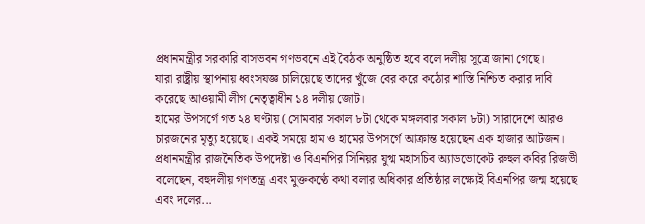প্রধানমন্ত্রীর সরকারি বাসভবন গণভবনে এই বৈঠক অনুষ্ঠিত হবে বলে দলীয় সূত্রে জানা গেছে।
যারা রাষ্ট্রীয় স্থাপনায় ধ্বংসযজ্ঞ চালিয়েছে তাদের খুঁজে বের করে কঠোর শাস্তি নিশ্চিত করার দাবি করেছে আওয়ামী লীগ নেতৃত্বাধীন ১৪ দলীয় জোট।
হামের উপসর্গে গত ২৪ ঘণ্টায় (সোমবার সকাল ৮টা থেকে মঙ্গলবার সকাল ৮টা) সারাদেশে আরও চারজনের মৃত্যু হয়েছে। একই সময়ে হাম ও হামের উপসর্গে আক্রান্ত হয়েছেন এক হাজার আটজন।
প্রধানমন্ত্রীর রাজনৈতিক উপদেষ্টা ও বিএনপির সিনিয়র যুগ্ম মহাসচিব অ্যাডভোকেট রুহুল কবির রিজভী বলেছেন, বহুদলীয় গণতন্ত্র এবং মুক্তকণ্ঠে কথা বলার অধিকার প্রতিষ্ঠার লক্ষ্যেই বিএনপির জন্ম হয়েছে এবং দলের...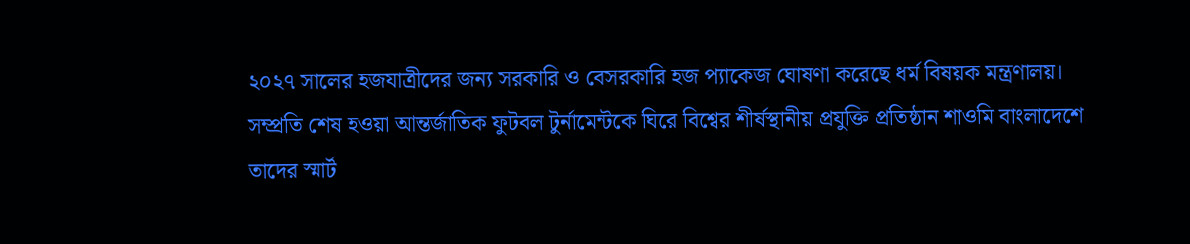২০২৭ সালের হজযাত্রীদের জন্য সরকারি ও বেসরকারি হজ প্যাকেজ ঘোষণা করেছে ধর্ম বিষয়ক মন্ত্রণালয়।
সম্প্রতি শেষ হওয়া আন্তর্জাতিক ফুটবল টুর্নামেন্টকে ঘিরে বিশ্বের শীর্ষস্থানীয় প্রযুক্তি প্রতিষ্ঠান শাওমি বাংলাদেশে তাদের স্মার্ট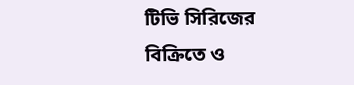টিভি সিরিজের বিক্রিতে ও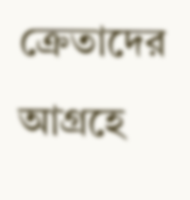ক্রেতাদের আগ্রহে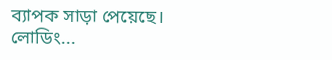ব্যাপক সাড়া পেয়েছে।
লোডিং...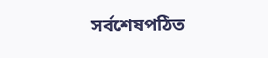সর্বশেষপঠিত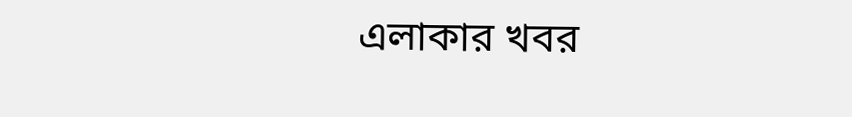এলাকার খবর